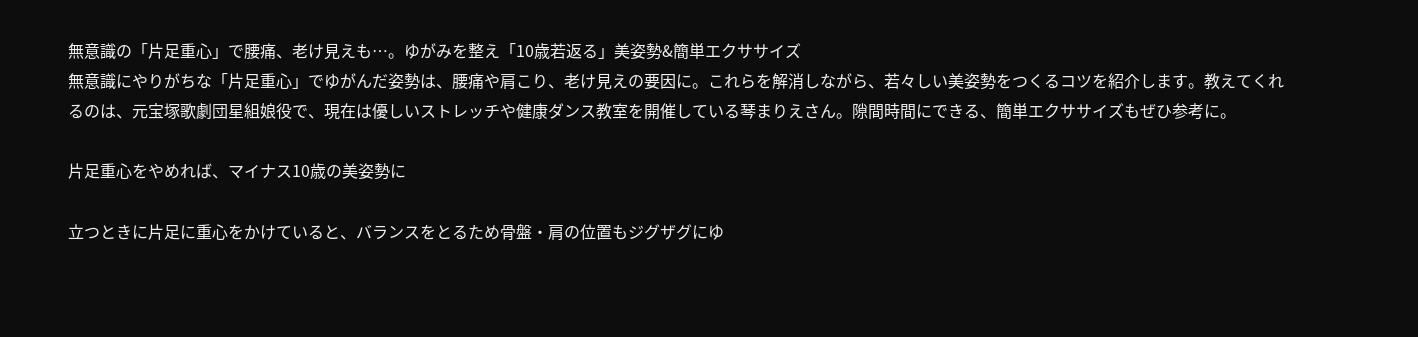無意識の「片足重心」で腰痛、老け見えも…。ゆがみを整え「10歳若返る」美姿勢&簡単エクササイズ
無意識にやりがちな「片足重心」でゆがんだ姿勢は、腰痛や肩こり、老け見えの要因に。これらを解消しながら、若々しい美姿勢をつくるコツを紹介します。教えてくれるのは、元宝塚歌劇団星組娘役で、現在は優しいストレッチや健康ダンス教室を開催している琴まりえさん。隙間時間にできる、簡単エクササイズもぜひ参考に。

片足重心をやめれば、マイナス10歳の美姿勢に

立つときに片足に重心をかけていると、バランスをとるため骨盤・肩の位置もジグザグにゆ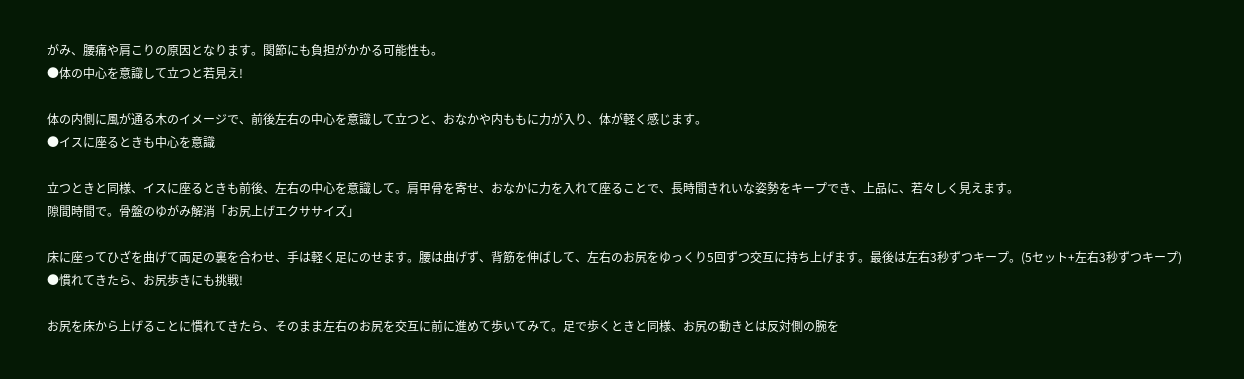がみ、腰痛や肩こりの原因となります。関節にも負担がかかる可能性も。
●体の中心を意識して立つと若見え!

体の内側に風が通る木のイメージで、前後左右の中心を意識して立つと、おなかや内ももに力が入り、体が軽く感じます。
●イスに座るときも中心を意識

立つときと同様、イスに座るときも前後、左右の中心を意識して。肩甲骨を寄せ、おなかに力を入れて座ることで、長時間きれいな姿勢をキープでき、上品に、若々しく見えます。
隙間時間で。骨盤のゆがみ解消「お尻上げエクササイズ」

床に座ってひざを曲げて両足の裏を合わせ、手は軽く足にのせます。腰は曲げず、背筋を伸ばして、左右のお尻をゆっくり5回ずつ交互に持ち上げます。最後は左右3秒ずつキープ。(5セット+左右3秒ずつキープ)
●慣れてきたら、お尻歩きにも挑戦!

お尻を床から上げることに慣れてきたら、そのまま左右のお尻を交互に前に進めて歩いてみて。足で歩くときと同様、お尻の動きとは反対側の腕を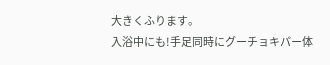大きくふります。
入浴中にも!手足同時にグーチョキパー体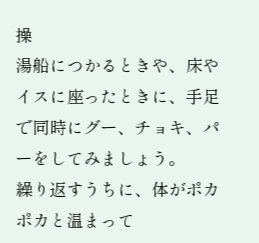操
湯船につかるときや、床やイスに座ったときに、手足で同時にグー、チョキ、パーをしてみましょう。
繰り返すうちに、体がポカポカと温まって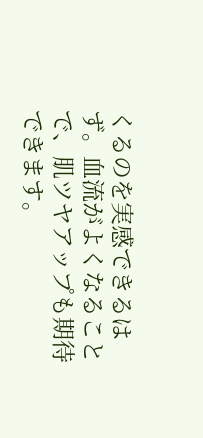くるのを実感できるはず。血流がよくなることで、肌ツヤアップも期待できます。